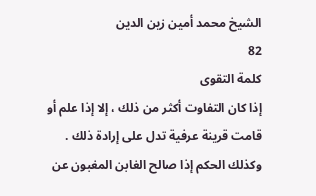الشيخ محمد أمين زين الدين
82
كلمة التقوى
إذا كان التفاوت أكثر من ذلك ، إلا إذا علم أو قامت قرينة عرفية تدل على إرادة ذلك . وكذلك الحكم إذا صالح الغابن المغبون عن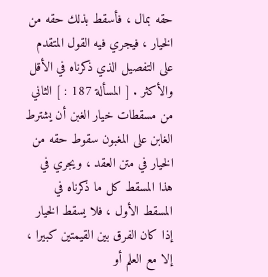حقه بمال ، فأسقط بذلك حقه من الخيار ، فيجري فيه القول المتقدم على التفصيل الذي ذكرناه في الأقل والأكثر . [ المسألة 187 : ] الثاني من مسقطات خيار الغبن أن يشترط الغابن على المغبون سقوط حقه من الخيار في متن العقد ، ويجري في هذا المسقط كل ما ذكرناه في المسقط الأول ، فلا يسقط الخيار إذا كان الفرق بين القيمتين كبيرا ، إلا مع العلم أو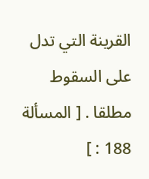القرينة التي تدل على السقوط مطلقا . [ المسألة 188 : ]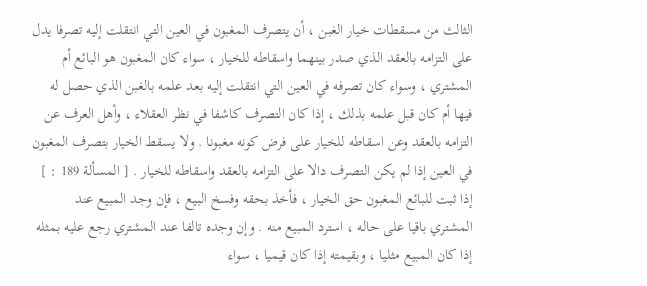الثالث من مسقطات خيار الغبن ، أن يتصرف المغبون في العين التي انتقلت إليه تصرفا يدل على التزامه بالعقد الذي صدر بينهما واسقاطه للخيار ، سواء كان المغبون هو البائع أم المشتري ، وسواء كان تصرفه في العين التي انتقلت إليه بعد علمه بالغبن الذي حصل له فيها أم كان قبل علمه بذلك ، إذا كان التصرف كاشفا في نظر العقلاء ، وأهل العرف عن التزامه بالعقد وعن اسقاطه للخيار على فرض كونه مغبونا . ولا يسقط الخيار بتصرف المغبون في العين إذا لم يكن التصرف دالا على التزامه بالعقد واسقاطه للخيار . [ المسألة 189 : ] إذا ثبت للبائع المغبون حق الخيار ، فأخذ بحقه وفسخ البيع ، فإن وجد المبيع عند المشتري باقيا على حاله ، استرد المبيع منه . وإن وجده تالفا عند المشتري رجع عليه بمثله إذا كان المبيع مثليا ، وبقيمته إذا كان قيميا ، سواء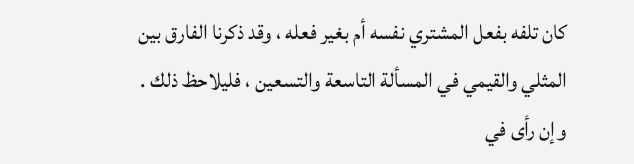كان تلفه بفعل المشتري نفسه أم بغير فعله ، وقد ذكرنا الفارق بين المثلي والقيمي في المسألة التاسعة والتسعين ، فليلاحظ ذلك . وإن رأى في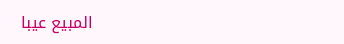المبيع عيبا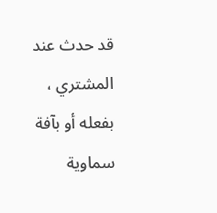قد حدث عند المشتري ، بفعله أو بآفة سماوية